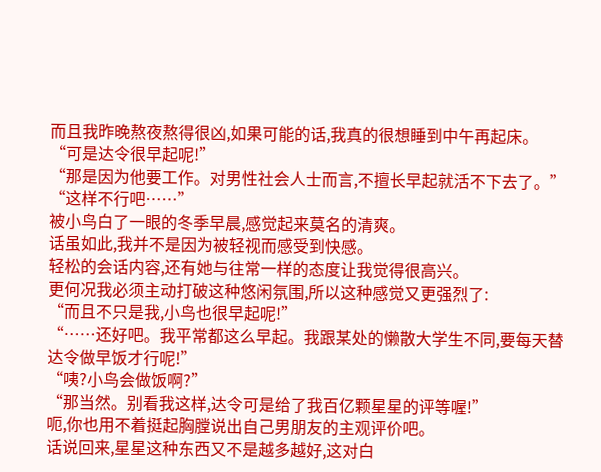而且我昨晚熬夜熬得很凶,如果可能的话,我真的很想睡到中午再起床。
“可是达令很早起呢!”
“那是因为他要工作。对男性社会人士而言,不擅长早起就活不下去了。”
“这样不行吧……”
被小鸟白了一眼的冬季早晨,感觉起来莫名的清爽。
话虽如此,我并不是因为被轻视而感受到快感。
轻松的会话内容,还有她与往常一样的态度让我觉得很高兴。
更何况我必须主动打破这种悠闲氛围,所以这种感觉又更强烈了:
“而且不只是我,小鸟也很早起呢!”
“……还好吧。我平常都这么早起。我跟某处的懒散大学生不同,要每天替达令做早饭才行呢!”
“咦?小鸟会做饭啊?”
“那当然。别看我这样,达令可是给了我百亿颗星星的评等喔!”
呃,你也用不着挺起胸膛说出自己男朋友的主观评价吧。
话说回来,星星这种东西又不是越多越好,这对白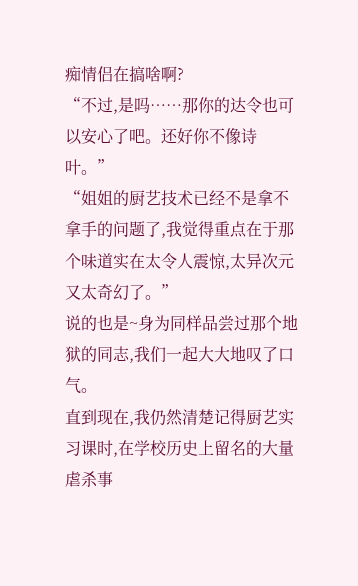痴情侣在搞啥啊?
“不过,是吗……那你的达令也可以安心了吧。还好你不像诗叶。”
“姐姐的厨艺技术已经不是拿不拿手的问题了,我觉得重点在于那个味道实在太令人震惊,太异次元又太奇幻了。”
说的也是~身为同样品尝过那个地狱的同志,我们一起大大地叹了口气。
直到现在,我仍然清楚记得厨艺实习课时,在学校历史上留名的大量虐杀事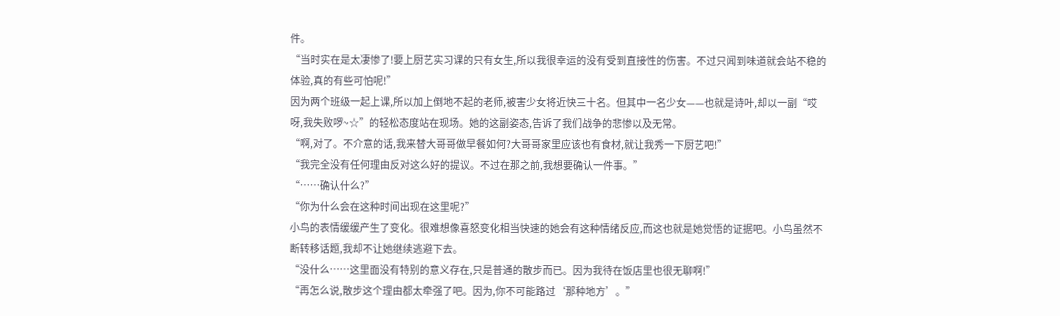件。
“当时实在是太凄惨了!要上厨艺实习课的只有女生,所以我很幸运的没有受到直接性的伤害。不过只闻到味道就会站不稳的体验,真的有些可怕呢!”
因为两个班级一起上课,所以加上倒地不起的老师,被害少女将近快三十名。但其中一名少女——也就是诗叶,却以一副“哎呀,我失败啰~☆”的轻松态度站在现场。她的这副姿态,告诉了我们战争的悲惨以及无常。
“啊,对了。不介意的话,我来替大哥哥做早餐如何?大哥哥家里应该也有食材,就让我秀一下厨艺吧!”
“我完全没有任何理由反对这么好的提议。不过在那之前,我想要确认一件事。”
“……确认什么?”
“你为什么会在这种时间出现在这里呢?”
小鸟的表情缓缓产生了变化。很难想像喜怒变化相当快速的她会有这种情绪反应,而这也就是她觉悟的证据吧。小鸟虽然不断转移话题,我却不让她继续逃避下去。
“没什么……这里面没有特别的意义存在,只是普通的散步而已。因为我待在饭店里也很无聊啊!”
“再怎么说,散步这个理由都太牵强了吧。因为,你不可能路过‘那种地方’。”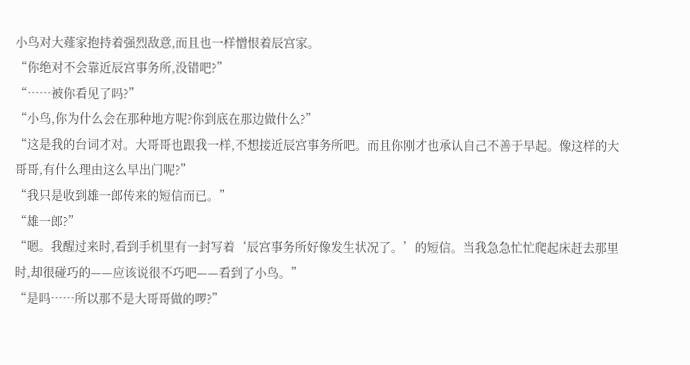小鸟对大薤家抱持着强烈敌意,而且也一样憎恨着辰宫家。
“你绝对不会靠近辰宫事务所,没错吧?”
“……被你看见了吗?”
“小鸟,你为什么会在那种地方呢?你到底在那边做什么?”
“这是我的台词才对。大哥哥也跟我一样,不想接近辰宫事务所吧。而且你刚才也承认自己不善于早起。像这样的大哥哥,有什么理由这么早出门呢?”
“我只是收到雄一郎传来的短信而已。”
“雄一郎?”
“嗯。我醒过来时,看到手机里有一封写着‘辰宫事务所好像发生状况了。’的短信。当我急急忙忙爬起床赶去那里时,却很碰巧的——应该说很不巧吧——看到了小鸟。”
“是吗……所以那不是大哥哥做的啰?”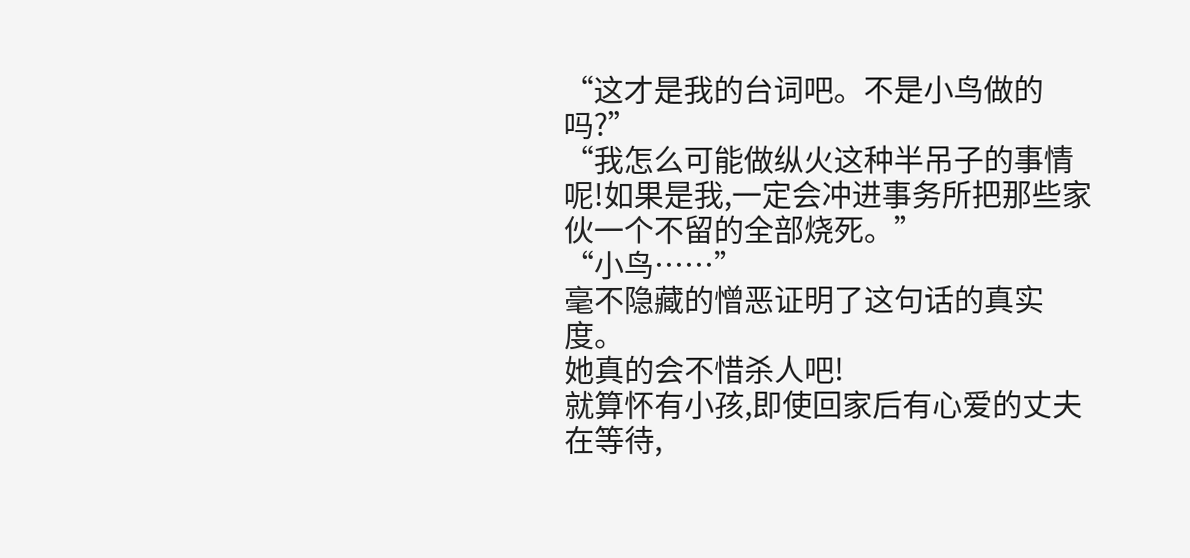“这才是我的台词吧。不是小鸟做的吗?”
“我怎么可能做纵火这种半吊子的事情呢!如果是我,一定会冲进事务所把那些家伙一个不留的全部烧死。”
“小鸟……”
毫不隐藏的憎恶证明了这句话的真实度。
她真的会不惜杀人吧!
就算怀有小孩,即使回家后有心爱的丈夫在等待,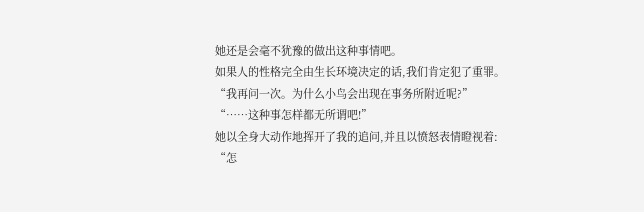她还是会毫不犹豫的做出这种事情吧。
如果人的性格完全由生长环境决定的话,我们肯定犯了重罪。
“我再问一次。为什么小鸟会出现在事务所附近呢?”
“……这种事怎样都无所谓吧!”
她以全身大动作地挥开了我的追问,并且以愤怒表情瞪视着:
“怎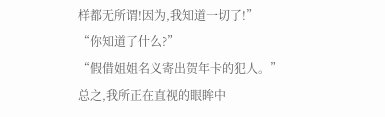样都无所谓!因为,我知道一切了!”
“你知道了什么?”
“假借姐姐名义寄出贺年卡的犯人。”
总之,我所正在直视的眼眸中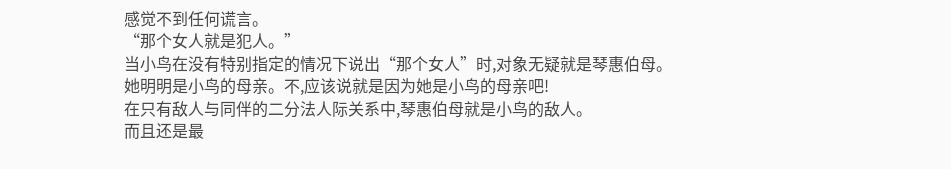感觉不到任何谎言。
“那个女人就是犯人。”
当小鸟在没有特别指定的情况下说出“那个女人”时,对象无疑就是琴惠伯母。
她明明是小鸟的母亲。不,应该说就是因为她是小鸟的母亲吧!
在只有敌人与同伴的二分法人际关系中,琴惠伯母就是小鸟的敌人。
而且还是最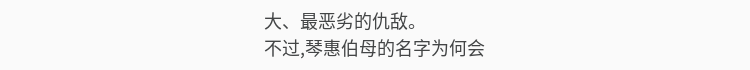大、最恶劣的仇敌。
不过,琴惠伯母的名字为何会